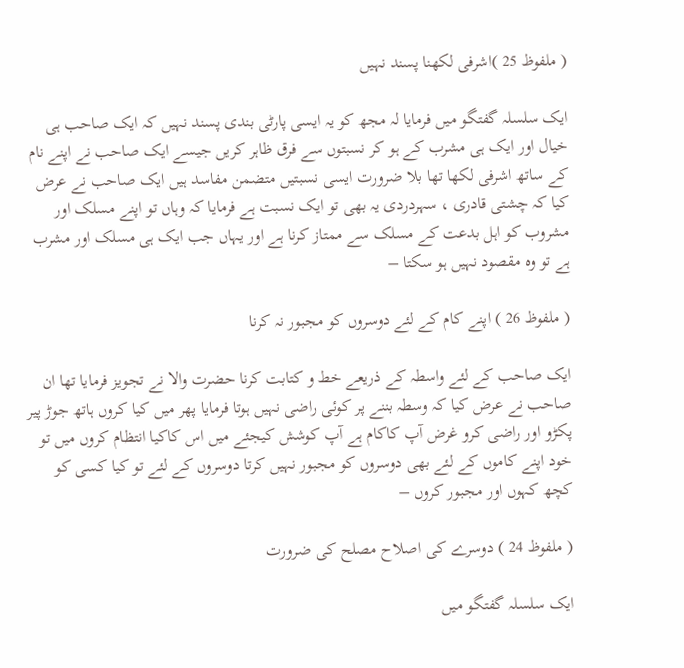( ملفوظ 25 )اشرفی لکھنا پسند نہیں

ایک سلسلہ گفتگو میں فرمایا لہ مجھ کو یہ ایسی پارٹی بندی پسند نہیں کہ ایک صاحب ہی خیال اور ایک ہی مشرب کے ہو کر نسبتوں سے فرق ظاہر کریں جیسے ایک صاحب نے اپنے نام کے ساتھ اشرفی لکھا تھا بلا ضرورت ایسی نسبتیں متضمن مفاسد ہیں ایک صاحب نے عرض کیا کہ چشتی قادری ، سہردردی یہ بھی تو ایک نسبت ہے فرمایا کہ وہاں تو اپنے مسلک اور مشروب کو اہل بدعت کے مسلک سے ممتاز کرنا ہے اور یہاں جب ایک ہی مسلک اور مشرب ہے تو وہ مقصود نہیں ہو سکتا –

( ملفوظ 26 ) اپنے کام کے لئے دوسروں کو مجبور نہ کرنا

ایک صاحب کے لئے واسطہ کے ذریعے خط و کتابت کرنا حضرت والا نے تجویز فرمایا تھا ان صاحب نے عرض کیا کہ وسطہ بننے پر کوئی راضی نہیں ہوتا فرمایا پھر میں کیا کروں ہاتھ جوڑ پیر پکڑو اور راضی کرو غرض آپ کاکام ہے آپ کوشش کیجئے میں اس کاکیا انتظام کروں میں تو خود اپنے کاموں کے لئے بھی دوسروں کو مجبور نہیں کرتا دوسروں کے لئے تو کیا کسی کو کچھ کہوں اور مجبور کروں –

( ملفوظ 24 ) دوسرے کی اصلاح مصلح کی ضرورت

ایک سلسلہ گفتگو میں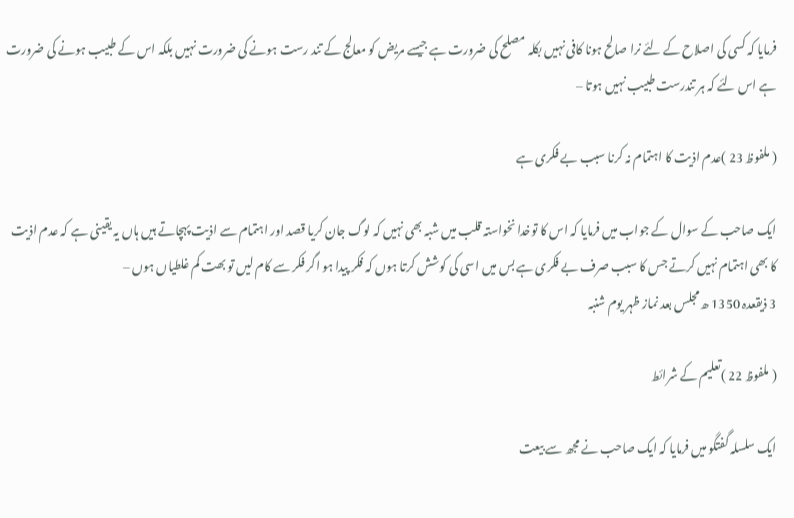فرمایا کہ کسی کی اصلاح کے لئے نرا صالح ہونا کافی نہیں بکلہ مصلح کی ضرورت ہے جیسے مریض کو معالج کے تند رست ہونے کی ضرورت نہیں بلکہ اس کے طبیب ہونے کی ضرورت ہے اس لئے کہ ہر تندرست طبیب نہیں ہوتا –

( ملفوظ 23 )عدم اذیت کا اہتمام نہ کرنا سبب بے فکری ہے

ایک صاحب کے سوال کے جواب میں فرمایا کہ اس کا توخدا نخواستہ قلب میں شبہ بھی نہیں کہ لوگ جان کریا قصد اور اہتمام سے اذیت پہچاتے ہیں ہاں یہ یقینی ہے کہ عدم اذیت کا بھی اہتمام نہیں کرتے جس کا سبب صرف بے فکری ہے بس میں اسی کی کوشش کرتا ہوں کہ فکر پیدا ہو اگر فکر سے کام لیں تو بھت کم غلطیاں ہوں –
3 ذیقعدہ 1350 ھ مجلس بعد نماز ظہر یوم شنبہ

( ملفوظ 22 )تعلیم کے شرائط

ایک سلسلہ گفتگو میں فرمایا کہ ایک صاحب نے مجھ سے بیعت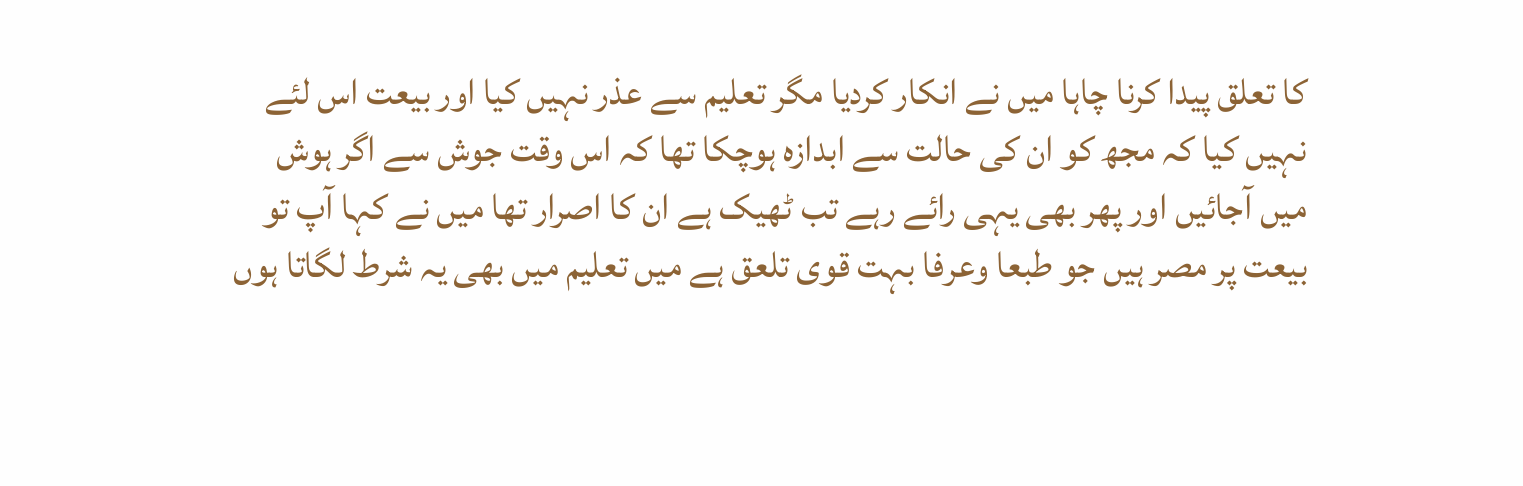کا تعلق پیدا کرنا چاہا میں نے انکار کردیا مگر تعلیم سے عذر نہیں کیا اور بیعت اس لئے نہیں کیا کہ مجھ کو ان کی حالت سے ابدازہ ہوچکا تھا کہ اس وقت جوش سے اگر ہوش میں آجائیں اور پھر بھی یہی رائے رہے تب ٹھیک ہے ان کا اصرار تھا میں نے کہا آپ تو بیعت پر مصر ہیں جو طبعا وعرفا بہت قوی تلعق ہے میں تعلیم میں بھی یہ شرط لگاتا ہوں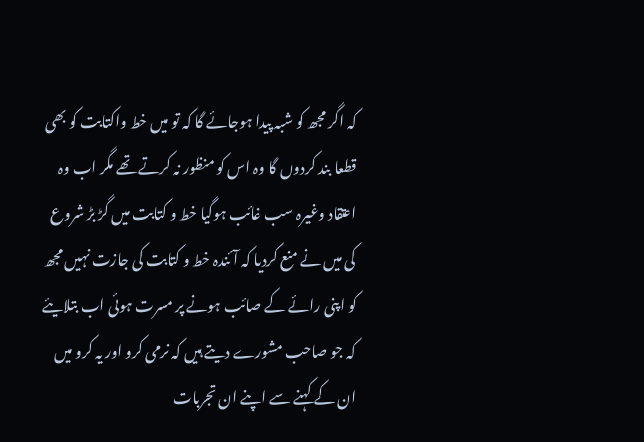کہ اگر مجھ کو شبہ پیدا ہوجائے گا کہ تو میں خط واکتابت کو بھی قطعا بند کردوں گا وہ اس کو منظور نہ کرتے تھے مگر اب وہ اعتقاد وغیرہ سب غائب ہوگیا خط و کتابت میں گڑ بڑ شروع کی میں نے منع کردیا کہ آئندہ خط و کتابت کی جازت نہیں مجھ کو اپنی رائے کے صائب ہونے پر مسرت ہوئی اب بتلایئے کہ جو صاحب مشورے دیتے ہیں کہ نرمی کرو اور یہ کرو میں ان کے کہنے سے اپنے ان تجربات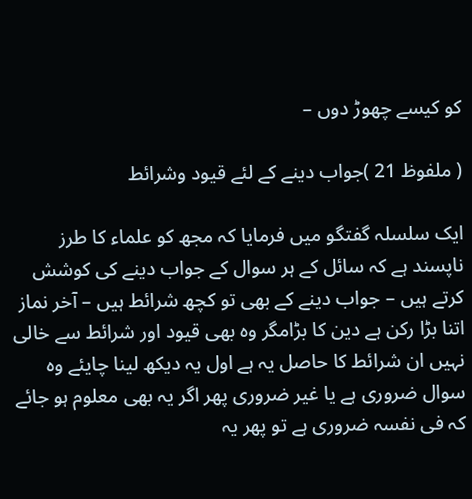کو کیسے چھوڑ دوں –

( ملفوظ 21 )جواب دینے کے لئے قیود وشرائط

ایک سلسلہ گفتگو میں فرمایا کہ مجھ کو علماء کا طرز ناپسند ہے کہ سائل کے ہر سوال کے جواب دینے کی کوشش کرتے ہیں – جواب دینے کے بھی تو کچھ شرائط ہیں – آخر نماز اتنا بڑا رکن ہے دین کا بڑامگر وہ بھی قیود اور شرائط سے خالی نہیں ان شرائط کا حاصل یہ ہے اول یہ دیکھ لینا چایئے وہ سوال ضروری ہے یا غیر ضروری پھر اگر یہ بھی معلوم ہو جائے کہ فی نفسہ ضروری ہے تو پھر یہ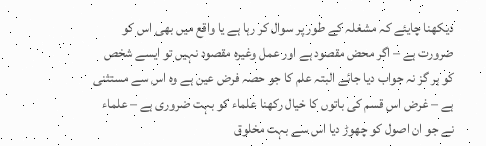دیکھنا چایئے کہ مشغلہ کے طور پر سوال کر رہا ہے یا واقع میں بھی اس کو ضرورت ہے – اگر محض مقصود ہے اور عمل وغیرہ مقصود نہیں تو ایسے شخص کو ہر گز نہ جواب دیا جائے البتہ علم کا جو حصہ فرض عین ہے وہ اس سے مستثنی ہے – غرض اس قسم کی باتوں کا خیال رکھنا علماء کو بہت ضروری ہے – علماء نے جو ان اصول کو چھوڑ دیا اس سے بہت مخلوق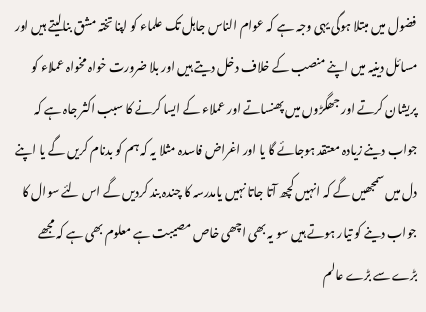فضول میں مبتلا ہوگی یہی وجہ ہے کہ عوام الناس جاہل تک علماء کو اپنا تختہ مشق بنالیتے ہیں اور مسائل دینیہ میں اپنے منصب کے خلاف دخل دیتے ہیں اور بلا ضرورت خواہ مخواہ عملاء کو پریشان کرتے اور جھگڑوں میں پھنساتے اور عملاء کے ایسا کرنے کا سبب اکثر جاہ ہے کہ جواب دینے زیادہ معتقد ہوجائے گا یا اور اغراض فاسدہ مثلا یہ کہ ہم کو بدنام کریں گے یا اپنے دل میں سمجھیں گے کہ انہیں کچھ آتا جاتا نہیں یامدرسہ کا چندہ بند کردیں گے اس لئے سوال کا جواب دینے کو تیار ہوتے ہیں سو یہ بھی اچھی خاص مصیبت ہے معلوم بھی ہے کہ مجھے بڑے سے بڑے عالم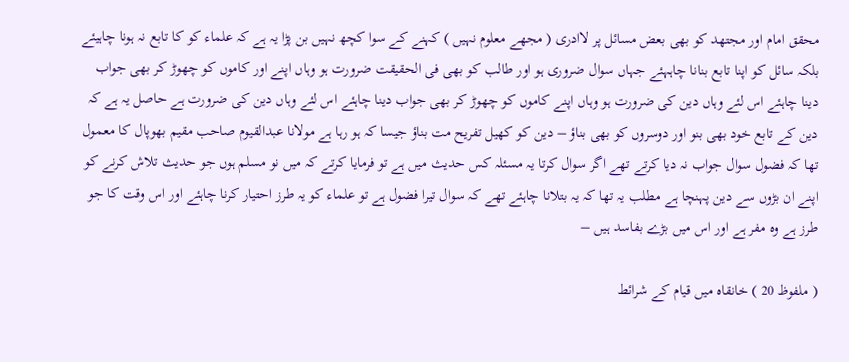محقق امام اور مجتھد کو بھی بعض مسائل پر لاادری ( مجھے معلوم نہیں ) کہنے کے سوا کچھ نہیں بن پڑا یہ ہے کہ علماء کو کا تابع نہ ہونا چاہیئے بلکہ سائل کو اپنا تابع بنانا چاہہئے جہاں سوال ضروری ہو اور طالب کو بھی فی الحقیقت ضرورت ہو وہاں اپنے اور کاموں کو چھوڑ کر بھی جواب دینا چاہئے اس لئے وہاں دین کی ضرورت ہو وہاں اپنے کاموں کو چھوڑ کر بھی جواب دینا چاہئے اس لئے وہاں دین کی ضرورت ہے حاصل یہ ہے کہ دین کے تابع خود بھی بنو اور دوسروں کو بھی بناؤ – دین کو کھیل تفریح مت بناؤ جیسا کہ ہو رہا ہے مولانا عبدالقیوم صاحب مقیم بھوپال کا معمول تھا کہ فضول سوال جواب نہ دیا کرتے تھے اگر سوال کرتا یہ مسئلہ کس حدیث میں ہے تو فرمایا کرتے کہ میں نو مسلم ہوں جو حدیث تلاش کرنے کو اپنے ان بڑوں سے دین پہنچا ہے مطلب یہ تھا کہ یہ بتلانا چاہئے تھے کہ سوال تیرا فضول ہے تو علماء کو یہ طرز احتیار کرنا چاہئے اور اس وقت کا جو طرز ہے وہ مفر ہے اور اس میں بڑے بفاسد ہیں –

( ملفوظ 20 ) خانقاہ میں قیام کے شرائط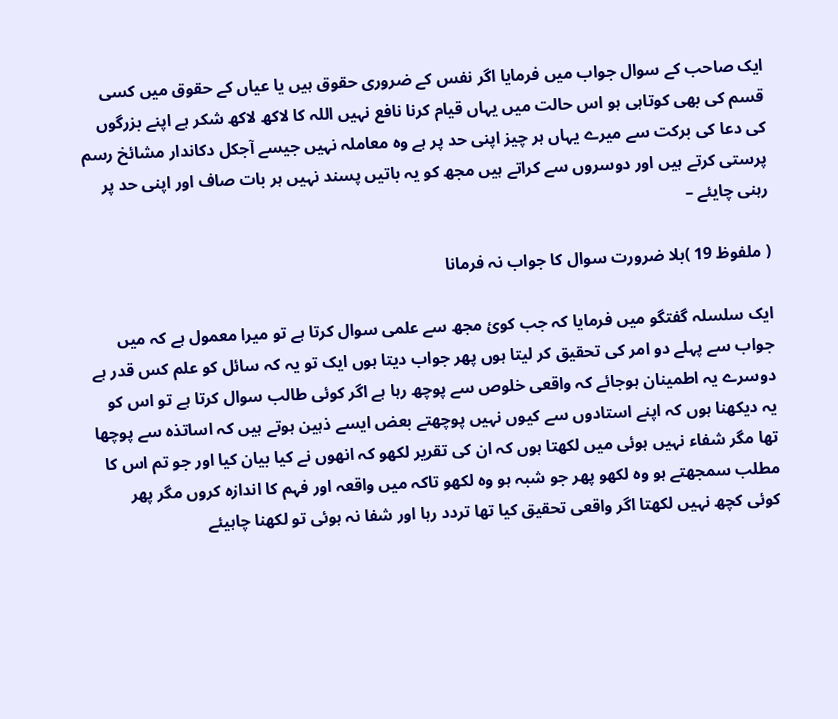ایک صاحب کے سوال جواب میں فرمایا اگر نفس کے ضروری حقوق ہیں یا عیاں کے حقوق میں کسی قسم کی بھی کوتاہی ہو اس حالت میں یہاں قیام کرنا نافع نہیں اللہ کا لاکھ لاکھ شکر ہے اپنے بزرگوں کی دعا کی برکت سے میرے یہاں ہر چیز اپنی حد پر ہے وہ معاملہ نہیں جیسے آجکل دکاندار مشائخ رسم پرستی کرتے ہیں اور دوسروں سے کراتے ہیں مجھ کو یہ باتیں پسند نہیں ہر بات صاف اور اپنی حد پر رہنی چایئے –

( ملفوظ 19 )بلا ضرورت سوال کا جواب نہ فرمانا

ایک سلسلہ گفتگو میں فرمایا کہ جب کوئ مجھ سے علمی سوال کرتا ہے تو میرا معمول ہے کہ میں جواب سے پہلے دو امر کی تحقیق کر لیتا ہوں پھر جواب دیتا ہوں ایک تو یہ کہ سائل کو علم کس قدر ہے دوسرے یہ اطمینان ہوجائے کہ واقعی خلوص سے پوچھ رہا ہے اگر کوئی طالب سوال کرتا ہے تو اس کو یہ دیکھنا ہوں کہ اپنے استادوں سے کیوں نہیں پوچھتے بعض ایسے ذہین ہوتے ہیں کہ اساتذہ سے پوچھا تھا مگر شفاء نہیں ہوئی میں لکھتا ہوں کہ ان کی تقریر لکھو کہ انھوں نے کیا بیان کیا اور جو تم اس کا مطلب سمجھتے ہو وہ لکھو پھر جو شبہ ہو وہ لکھو تاکہ میں واقعہ اور فہم کا اندازہ کروں مگر پھر کوئی کچھ نہیں لکھتا اگر واقعی تحقیق کیا تھا تردد رہا اور شفا نہ ہوئی تو لکھنا چاہیئے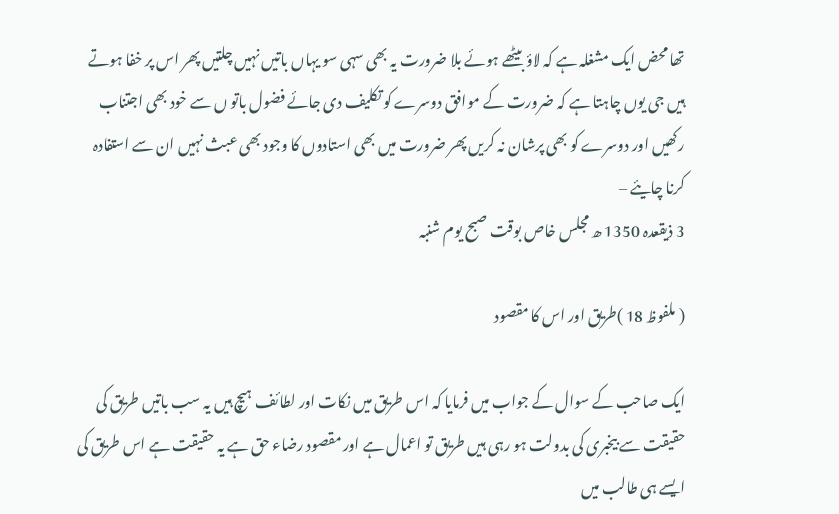تھا محض ایک مشغلہ ہے کہ لاؤ بیٹھے ہوئے بلا ضرورت یہ بھی سہی سو یہاں باتیں نہیں چلتیں پھر اس پر خفا ہوتے ہیں جی یوں چاہتا ہے کہ ضرورت کے موافق دوسرے کو تکلیف دی جائے فضول باتو ں سے خود بھی اجتناب رکھیں اور دوسرے کو بھی پرشان نہ کریں پھر ضرورت میں بھی استادوں کا وجود بھی عبث نہیں ان سے استفادہ کرنا چایئے –
3 ذیقعدہ 1350 ھ مجلس خاص بوقت صبح یوم شنبہ

( ملفوظ 18 )طریق اور اس کا مقصود

ایک صاحب کے سوال کے جواب میں فرمایا کہ اس طریق میں نکات اور لطائف ہیچ ہیں یہ سب باتیں طریق کی حقیقت سے بیخبری کی بدولت ہو رہی ہیں طریق تو اعمال ہے اور مقصود رضاء حق ہے یہ حقیقت ہے اس طریق کی ایسے ہی طالب میں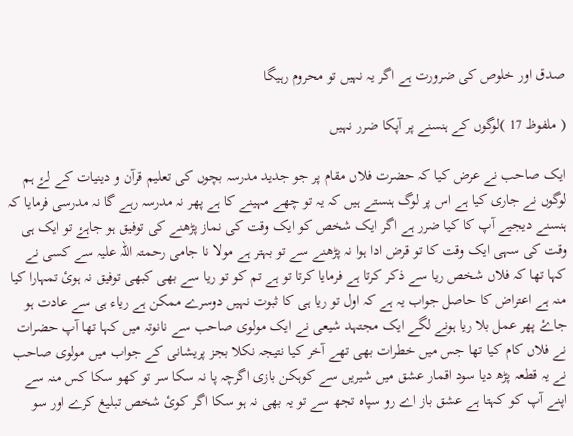صدق اور خلوص کی ضرورت ہے اگر یہ نہیں تو محروم رہیگا

( ملفوظ 17 )لوگوں کے ہنسنے پر آپکا ضرر نہیں

ایک صاحب نے عرض کیا کہ حضرت فلاں مقام پر جو جدید مدرسہ بچوں کی تعلیم قرآن و دینیات کے لۓ ہم لوگوں نے جاری کیا ہے اس پر لوگ ہنستے ہیں کہ یہ تو چھے مہینے کا ہے پھر نہ مدرسہ رہے گا نہ مدرسی فرمایا کہ ہنسنے دیجیے آپ کا کیا ضرر ہے اگر ایک شخص کو ایک وقت کی نماز پڑھنے کی توفیق ہو جاہۓ تو ایک ہی وقت کی سہی ایک وقت کا تو قرض ادا ہوا نہ پڑھنے سے تو بہتر ہے مولا نا جامی رحمتہ اللہ علیہ سے کسی نے کہا تھا کہ فلاں شخص ریا سے ذکر کرتا ہے فرمایا کرتا تو ہے تم کو تو ریا سے بھی کبھی توفیق نہ ہوئ تمہارا کیا منہ ہے اعتراض کا حاصل جواب یہ ہے کہ اول تو ریا ہی کا ثبوت نہیں دوسرے ممکن ہے ریاء ہی سے عادت ہو جاۓ پھر عمل بلا ریا ہونے لگے ایک مجتہد شیعی نے ایک مولوی صاحب سے نانوتہ میں کہا تھا آپ حضرات نے فلاں کام کیا تھا جس میں خطرات بھی تھے آخر کیا نتیجہ نکلا بجز پریشانی کے جواب میں مولوی صاحب نے یہ قطعہ پڑھ دیا سود اقمار عشق میں شیریں سے کوہکن بازی اگرچہ پا نہ سکا سر تو کھو سکا کس منہ سے اپنے آپ کو کہتا ہے عشق باز اے رو سپاہ تجھ سے تو یہ بھی نہ ہو سکا اگر کوئ شخص تبلیغ کرے اور سو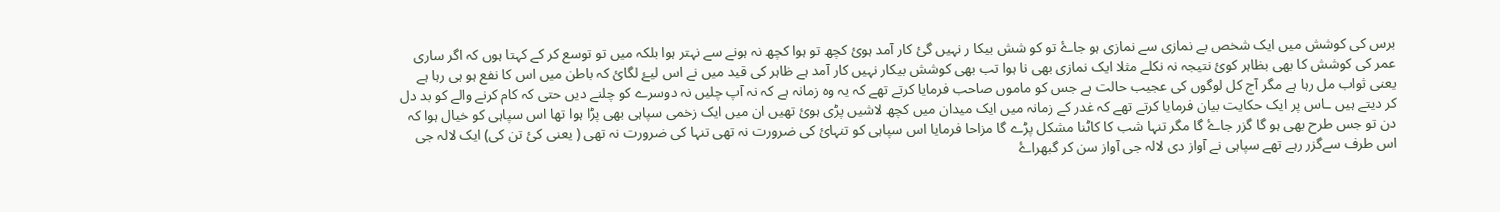برس کی کوشش میں ایک شخص بے نمازی سے نمازی ہو جاۓ تو کو شش بیکا ر نہیں گئ کار آمد ہوئ کچھ تو ہوا کچھ نہ ہونے سے نہتر ہوا بلکہ میں تو توسع کر کے کہتا ہوں کہ اگر ساری عمر کی کوشش کا بھی بظاہر کوئ نتیجہ نہ نکلے مثلا ایک نمازی بھی نا ہوا تب بھی کوشش بیکار نہیں کار آمد ہے ظاہر کی قید میں نے اس لیۓ لگائ کہ باطن میں اس کا نفع ہو ہی رہا ہے یعنی ثواب مل رہا ہے مگر آج کل لوگوں کی عجیب حالت ہے جس کو ماموں صاحب فرمایا کرتے تھے کہ یہ وہ زمانہ ہے کہ نہ آپ چلیں نہ دوسرے کو چلنے دیں حتی کہ کام کرنے والے کو بد دل کر دیتے ہیں ـاس پر ایک حکایت بیان فرمایا کرتے تھے کہ غدر کے زمانہ میں ایک میدان میں کچھ لاشیں پڑی ہوئ تھیں ان میں ایک زخمی سپاہی بھی پڑا ہوا تھا اس سپاہی کو خیال ہوا کہ دن تو جس طرح بھی ہو گا گزر جاۓ گا مگر تنہا شب کا کاٹنا مشکل پڑے گا مزاحا فرمایا اس سپاہی کو تنہائ کی ضرورت نہ تھی تنہا کی ضرورت نہ تھی ( یعنی کئ تن کی) ایک لالہ جی اس طرف سےگزر رہے تھے سپاہی نے آواز دی لالہ جی آواز سن کر گبھراۓ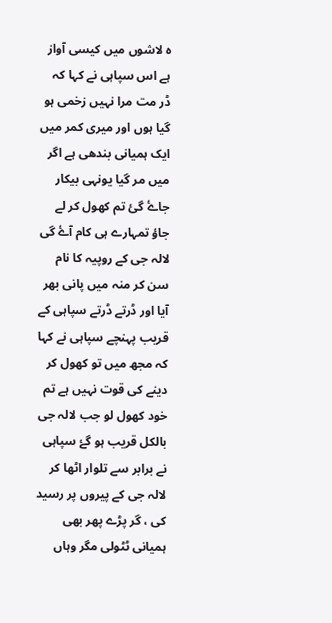ہ لاشوں میں کیسی آواز ہے اس سپاہی نے کہا کہ ڈر مت مرا نہیں زخمی ہو گیا ہوں اور میری کمر میں ایک ہمیانی بندھی ہے اگر میں مر گیا یونہی بیکار جاۓ گئ تم کھول کر لے جاؤ تمہارے ہی کام آۓ گی لالہ جی کے روپیہ کا نام سن کر منہ میں پانی بھر آیا اور ڈرتے ڈرتے سپاہی کے قریب پہنچے سپاہی نے کہا کہ مجھ میں تو کھول کر دینے کی قوت نہیں ہے تم خود کھول لو جب لالہ جی بالکل قریب ہو گۓ سپاہی نے برابر سے تلوار اٹھا کر لالہ جی کے پیروں پر رسید کی ، گر پڑے پھر بھی ہمیانی ٹٹولی مگر وہاں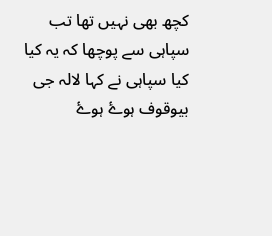کچھ بھی نہیں تھا تب سپاہی سے پوچھا کہ یہ کیا کیا سپاہی نے کہا لالہ جی بیوقوف ہوۓ ہوۓ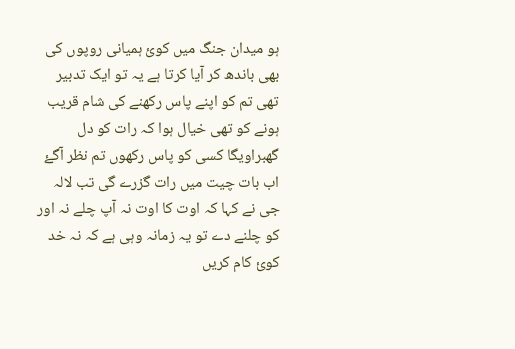ہو میدان جنگ میں کوئ ہمیانی روپوں کی بھی باندھ کر آیا کرتا ہے یہ تو ایک تدبیر تھی تم کو اپنے پاس رکھنے کی شام قریب ہونے کو تھی خیال ہوا کہ رات کو دل گھبراویگا کسی کو پاس رکھوں تم نظر آگۓ اب بات چیت میں رات گزرے گی تب لالہ جی نے کہا کہ اوت کا اوت نہ آپ چلے نہ اور کو چلنے دے تو یہ زمانہ وہی ہے کہ نہ خد کوئ کام کریں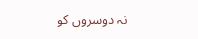نہ دوسروں کو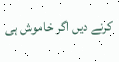کرنے دیں اگر خاموش ہی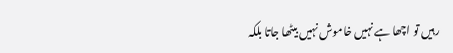رہیں تو اچھا ہے نہیں خاموش نہیں بیٹھا جاتا بلکہ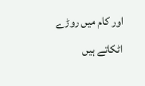اور کام میں روڑے اٹکاتے ہیں